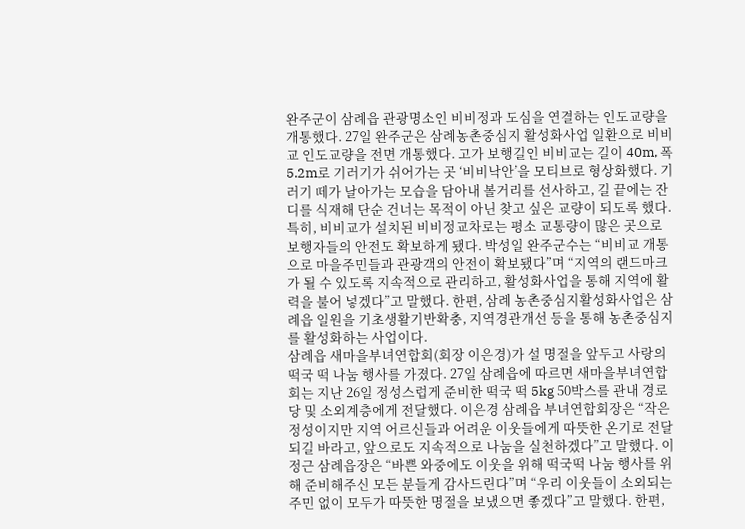완주군이 삼례읍 관광명소인 비비정과 도심을 연결하는 인도교량을 개통했다. 27일 완주군은 삼례농촌중심지 활성화사업 일환으로 비비교 인도교량을 전면 개통했다. 고가 보행길인 비비교는 길이 40m, 폭 5.2m로 기러기가 쉬어가는 곳 ‘비비낙안’을 모티브로 형상화했다. 기러기 떼가 날아가는 모습을 담아내 볼거리를 선사하고, 길 끝에는 잔디를 식재해 단순 건너는 목적이 아닌 찾고 싶은 교량이 되도록 했다. 특히, 비비교가 설치된 비비정교차로는 평소 교통량이 많은 곳으로 보행자들의 안전도 확보하게 됐다. 박성일 완주군수는 “비비교 개통으로 마을주민들과 관광객의 안전이 확보됐다”며 “지역의 랜드마크가 될 수 있도록 지속적으로 관리하고, 활성화사업을 통해 지역에 활력을 불어 넣겠다”고 말했다. 한편, 삼례 농촌중심지활성화사업은 삼례읍 일원을 기초생활기반확충, 지역경관개선 등을 통해 농촌중심지를 활성화하는 사업이다.
삼례읍 새마을부녀연합회(회장 이은경)가 설 명절을 앞두고 사랑의 떡국 떡 나눔 행사를 가졌다. 27일 삼례읍에 따르면 새마을부녀연합회는 지난 26일 정성스럽게 준비한 떡국 떡 5kg 50박스를 관내 경로당 및 소외계층에게 전달했다. 이은경 삼례읍 부녀연합회장은 “작은 정성이지만 지역 어르신들과 어려운 이웃들에게 따뜻한 온기로 전달되길 바라고, 앞으로도 지속적으로 나눔을 실천하겠다”고 말했다. 이정근 삼례읍장은 “바쁜 와중에도 이웃을 위해 떡국떡 나눔 행사를 위해 준비해주신 모든 분들게 감사드린다”며 “우리 이웃들이 소외되는 주민 없이 모두가 따뜻한 명절을 보냈으면 좋겠다”고 말했다. 한편,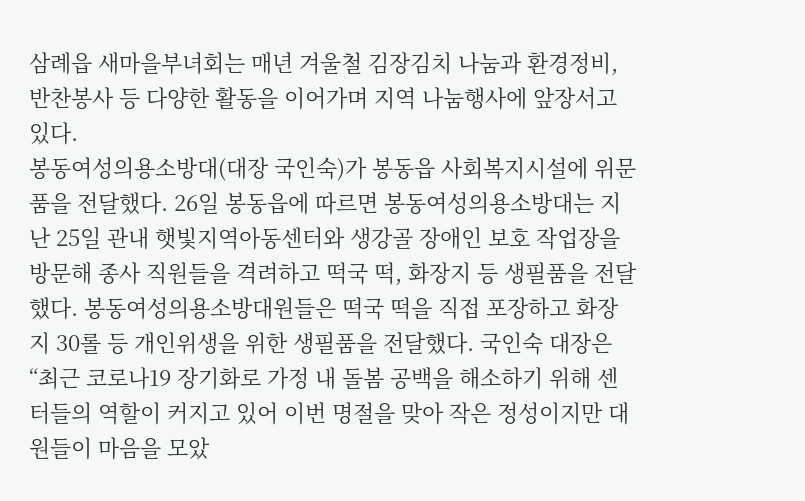삼례읍 새마을부녀회는 매년 겨울철 김장김치 나눔과 환경정비, 반찬봉사 등 다양한 활동을 이어가며 지역 나눔행사에 앞장서고 있다.
봉동여성의용소방대(대장 국인숙)가 봉동읍 사회복지시설에 위문품을 전달했다. 26일 봉동읍에 따르면 봉동여성의용소방대는 지난 25일 관내 햇빛지역아동센터와 생강골 장애인 보호 작업장을 방문해 종사 직원들을 격려하고 떡국 떡, 화장지 등 생필품을 전달했다. 봉동여성의용소방대원들은 떡국 떡을 직접 포장하고 화장지 30롤 등 개인위생을 위한 생필품을 전달했다. 국인숙 대장은 “최근 코로나19 장기화로 가정 내 돌봄 공백을 해소하기 위해 센터들의 역할이 커지고 있어 이번 명절을 맞아 작은 정성이지만 대원들이 마음을 모았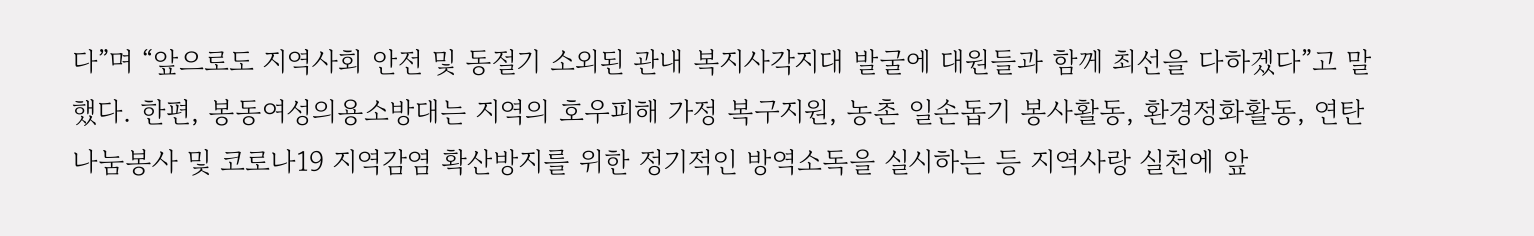다”며 “앞으로도 지역사회 안전 및 동절기 소외된 관내 복지사각지대 발굴에 대원들과 함께 최선을 다하겠다”고 말했다. 한편, 봉동여성의용소방대는 지역의 호우피해 가정 복구지원, 농촌 일손돕기 봉사활동, 환경정화활동, 연탄나눔봉사 및 코로나19 지역감염 확산방지를 위한 정기적인 방역소독을 실시하는 등 지역사랑 실천에 앞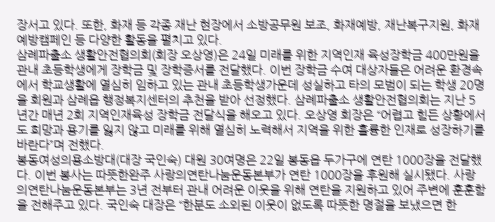장서고 있다. 또한, 화재 등 각종 재난 현장에서 소방공무원 보조, 화재예방, 재난복구지원, 화재예방캠페인 등 다양한 활동을 펼치고 있다.
삼례파출소 생활안전협의회(회장 오상영)은 24일 미래를 위한 지역인재 육성장학금 400만원을 관내 초등학생에게 장학금 및 장학증서를 전달했다. 이번 장학금 수여 대상자들은 어려운 환경속에서 학교생활에 열심히 임하고 있는 관내 초등학생가운데 성실하고 타의 모범이 되는 학생 20명을 회원과 삼례읍 행정복지센터의 추천을 받아 선정했다. 삼례파출소 생활안전협의회는 지난 5년간 매년 2회 지역인재육성 장학금 전달식을 해오고 있다. 오상영 회장은 “어렵고 힘든 상황에서도 희망과 용기를 잃지 않고 미래를 위해 열심히 노력해서 지역을 위한 훌륭한 인재로 성장하기를 바란다”며 전했다.
봉동여성의용소방대(대장 국인숙) 대원 30여명은 22일 봉동읍 두가구에 연탄 1000장을 전달했다. 이번 봉사는 따뜻한완주 사랑의연탄나눔운동본부가 연탄 1000장을 후원해 실시됐다. 사랑의연탄나눔운동본부는 3년 전부터 관내 어려운 이웃을 위해 연탄을 지원하고 있어 주변에 훈훈함을 전해주고 있다. 국인숙 대장은 “한분도 소외된 이웃이 없도록 따뜻한 명절을 보냈으면 한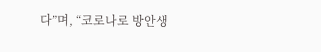다”며, “코로나로 방안생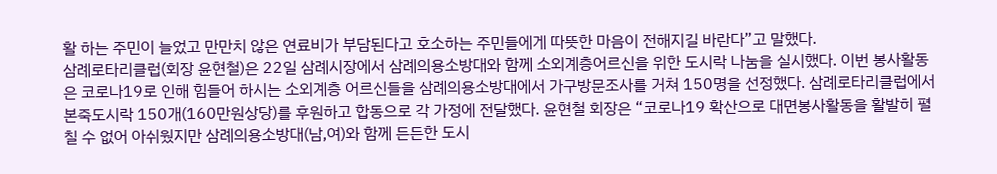활 하는 주민이 늘었고 만만치 않은 연료비가 부담된다고 호소하는 주민들에게 따뜻한 마음이 전해지길 바란다”고 말했다.
삼례로타리클럽(회장 윤현철)은 22일 삼례시장에서 삼례의용소방대와 함께 소외계층어르신을 위한 도시락 나눔을 실시했다. 이번 봉사활동은 코로나19로 인해 힘들어 하시는 소외계층 어르신들을 삼례의용소방대에서 가구방문조사를 거쳐 150명을 선정했다. 삼례로타리클럽에서 본죽도시락 150개(160만원상당)를 후원하고 합동으로 각 가정에 전달했다. 윤현철 회장은 “코로나19 확산으로 대면봉사활동을 활발히 펼칠 수 없어 아쉬웠지만 삼례의용소방대(남,여)와 함께 든든한 도시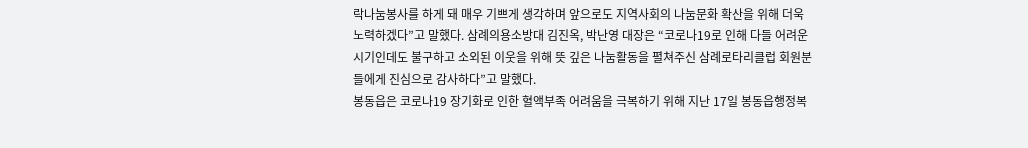락나눔봉사를 하게 돼 매우 기쁘게 생각하며 앞으로도 지역사회의 나눔문화 확산을 위해 더욱 노력하겠다”고 말했다. 삼례의용소방대 김진옥, 박난영 대장은 “코로나19로 인해 다들 어려운 시기인데도 불구하고 소외된 이웃을 위해 뜻 깊은 나눔활동을 펼쳐주신 삼례로타리클럽 회원분들에게 진심으로 감사하다”고 말했다.
봉동읍은 코로나19 장기화로 인한 혈액부족 어려움을 극복하기 위해 지난 17일 봉동읍행정복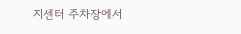지센터 주차장에서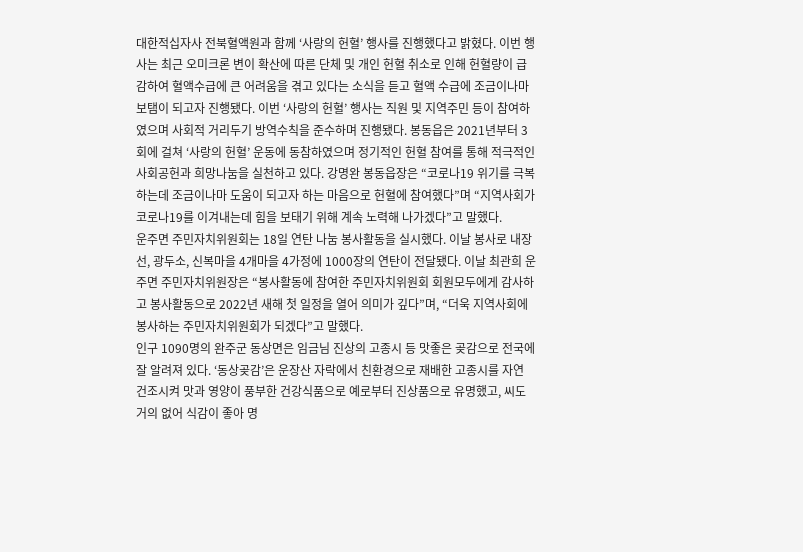대한적십자사 전북혈액원과 함께 ‘사랑의 헌혈’ 행사를 진행했다고 밝혔다. 이번 행사는 최근 오미크론 변이 확산에 따른 단체 및 개인 헌혈 취소로 인해 헌혈량이 급감하여 혈액수급에 큰 어려움을 겪고 있다는 소식을 듣고 혈액 수급에 조금이나마 보탬이 되고자 진행됐다. 이번 ‘사랑의 헌혈’ 행사는 직원 및 지역주민 등이 참여하였으며 사회적 거리두기 방역수칙을 준수하며 진행됐다. 봉동읍은 2021년부터 3회에 걸쳐 ‘사랑의 헌혈’ 운동에 동참하였으며 정기적인 헌혈 참여를 통해 적극적인 사회공헌과 희망나눔을 실천하고 있다. 강명완 봉동읍장은 “코로나19 위기를 극복하는데 조금이나마 도움이 되고자 하는 마음으로 헌혈에 참여했다”며 “지역사회가 코로나19를 이겨내는데 힘을 보태기 위해 계속 노력해 나가겠다”고 말했다.
운주면 주민자치위원회는 18일 연탄 나눔 봉사활동을 실시했다. 이날 봉사로 내장선, 광두소, 신복마을 4개마을 4가정에 1000장의 연탄이 전달됐다. 이날 최관희 운주면 주민자치위원장은 “봉사활동에 참여한 주민자치위원회 회원모두에게 감사하고 봉사활동으로 2022년 새해 첫 일정을 열어 의미가 깊다”며, “더욱 지역사회에 봉사하는 주민자치위원회가 되겠다”고 말했다.
인구 1090명의 완주군 동상면은 임금님 진상의 고종시 등 맛좋은 곶감으로 전국에 잘 알려져 있다. ‘동상곶감’은 운장산 자락에서 친환경으로 재배한 고종시를 자연 건조시켜 맛과 영양이 풍부한 건강식품으로 예로부터 진상품으로 유명했고, 씨도 거의 없어 식감이 좋아 명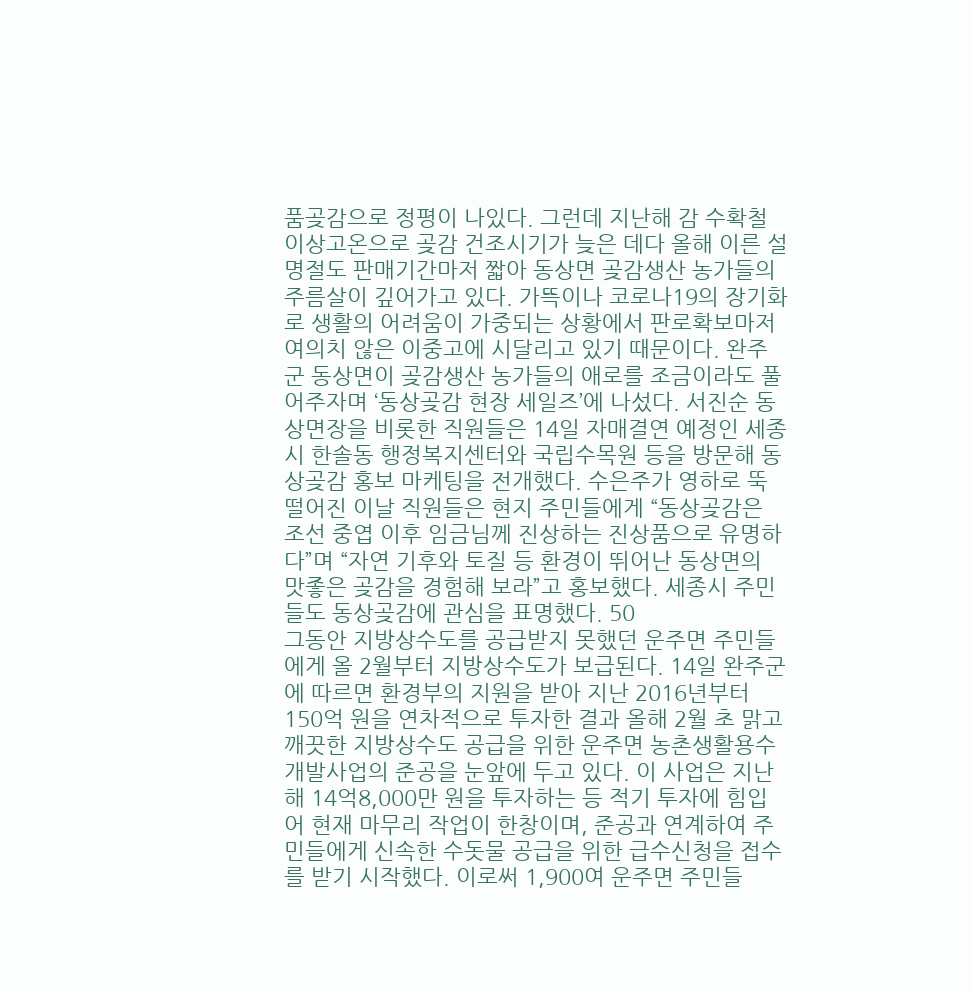품곶감으로 정평이 나있다. 그런데 지난해 감 수확철 이상고온으로 곶감 건조시기가 늦은 데다 올해 이른 설 명절도 판매기간마저 짧아 동상면 곶감생산 농가들의 주름살이 깊어가고 있다. 가뜩이나 코로나19의 장기화로 생활의 어려움이 가중되는 상황에서 판로확보마저 여의치 않은 이중고에 시달리고 있기 때문이다. 완주군 동상면이 곶감생산 농가들의 애로를 조금이라도 풀어주자며 ‘동상곶감 현장 세일즈’에 나섰다. 서진순 동상면장을 비롯한 직원들은 14일 자매결연 예정인 세종시 한솔동 행정복지센터와 국립수목원 등을 방문해 동상곶감 홍보 마케팅을 전개했다. 수은주가 영하로 뚝 떨어진 이날 직원들은 현지 주민들에게 “동상곶감은 조선 중엽 이후 임금님께 진상하는 진상품으로 유명하다”며 “자연 기후와 토질 등 환경이 뛰어난 동상면의 맛좋은 곶감을 경험해 보라”고 홍보했다. 세종시 주민들도 동상곶감에 관심을 표명했다. 50
그동안 지방상수도를 공급받지 못했던 운주면 주민들에게 올 2월부터 지방상수도가 보급된다. 14일 완주군에 따르면 환경부의 지원을 받아 지난 2016년부터 150억 원을 연차적으로 투자한 결과 올해 2월 초 맑고 깨끗한 지방상수도 공급을 위한 운주면 농촌생활용수 개발사업의 준공을 눈앞에 두고 있다. 이 사업은 지난해 14억8,000만 원을 투자하는 등 적기 투자에 힘입어 현재 마무리 작업이 한창이며, 준공과 연계하여 주민들에게 신속한 수돗물 공급을 위한 급수신청을 접수를 받기 시작했다. 이로써 1,900여 운주면 주민들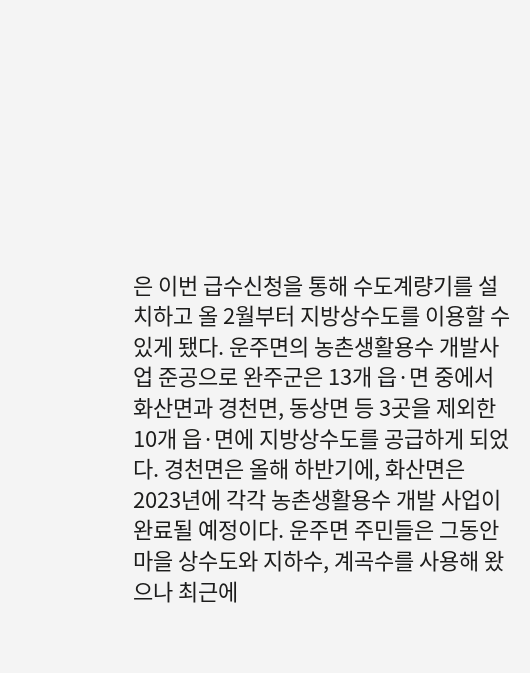은 이번 급수신청을 통해 수도계량기를 설치하고 올 2월부터 지방상수도를 이용할 수 있게 됐다. 운주면의 농촌생활용수 개발사업 준공으로 완주군은 13개 읍·면 중에서 화산면과 경천면, 동상면 등 3곳을 제외한 10개 읍·면에 지방상수도를 공급하게 되었다. 경천면은 올해 하반기에, 화산면은 2023년에 각각 농촌생활용수 개발 사업이 완료될 예정이다. 운주면 주민들은 그동안 마을 상수도와 지하수, 계곡수를 사용해 왔으나 최근에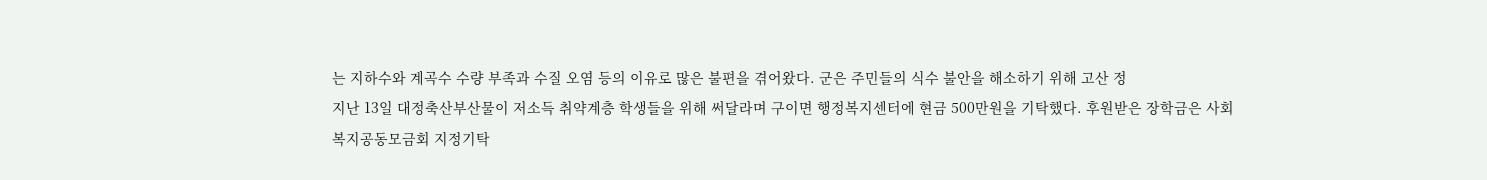는 지하수와 계곡수 수량 부족과 수질 오염 등의 이유로 많은 불편을 겪어왔다. 군은 주민들의 식수 불안을 해소하기 위해 고산 정
지난 13일 대정축산부산물이 저소득 취약계층 학생들을 위해 써달라며 구이면 행정복지센터에 현금 500만원을 기탁했다. 후원받은 장학금은 사회복지공동모금회 지정기탁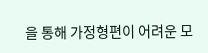을 통해 가정형편이 어려운 모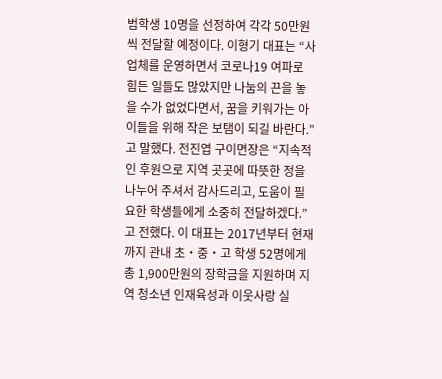범학생 10명을 선정하여 각각 50만원씩 전달할 예정이다. 이형기 대표는 “사업체를 운영하면서 코로나19 여파로 힘든 일들도 많았지만 나눔의 끈을 놓을 수가 없었다면서, 꿈을 키워가는 아이들을 위해 작은 보탬이 되길 바란다.”고 말했다. 전진엽 구이면장은 “지속적인 후원으로 지역 곳곳에 따뜻한 정을 나누어 주셔서 감사드리고, 도움이 필요한 학생들에게 소중히 전달하겠다.”고 전했다. 이 대표는 2017년부터 현재까지 관내 초‧중‧고 학생 52명에게 총 1,900만원의 장학금을 지원하며 지역 청소년 인재육성과 이웃사랑 실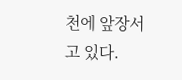천에 앞장서고 있다.